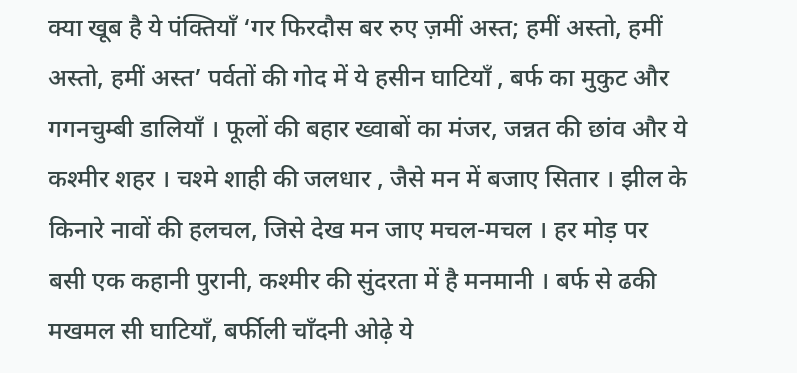क्या खूब है ये पंक्तियाँ ‘गर फिरदौस बर रुए ज़मीं अस्त; हमीं अस्तो, हमीं अस्तो, हमीं अस्त’ पर्वतों की गोद में ये हसीन घाटियाँ , बर्फ का मुकुट और गगनचुम्बी डालियाँ । फूलों की बहार ख्वाबों का मंजर, जन्नत की छांव और ये कश्मीर शहर । चश्मे शाही की जलधार , जैसे मन में बजाए सितार । झील के किनारे नावों की हलचल, जिसे देख मन जाए मचल-मचल । हर मोड़ पर बसी एक कहानी पुरानी, कश्मीर की सुंदरता में है मनमानी । बर्फ से ढकी मखमल सी घाटियाँ, बर्फीली चाँदनी ओढ़े ये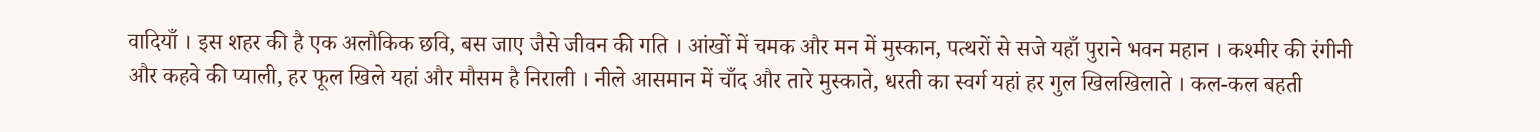वादियाँ । इस शहर की है एक अलौकिक छवि, बस जाए जैसे जीवन की गति । आंखों में चमक और मन में मुस्कान, पत्थरों से सजे यहाँ पुराने भवन महान । कश्मीर की रंगीनी और कहवे की प्याली, हर फूल खिले यहां और मौसम है निराली । नीले आसमान में चाँद और तारे मुस्काते, धरती का स्वर्ग यहां हर गुल खिलखिलाते । कल-कल बहती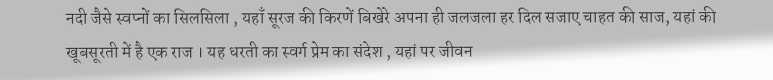नदी जैसे स्वप्नों का सिलसिला , यहाँ सूरज की किरणें बिखेरे अपना ही जलजला हर दिल सजाए चाहत की साज, यहां की खूबसूरती में है एक राज । यह धरती का स्वर्ग प्रेम का संदेश , यहां पर जीवन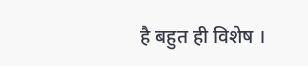है बहुत ही विशेष ।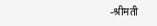-श्रीमती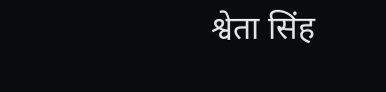श्वेता सिंह